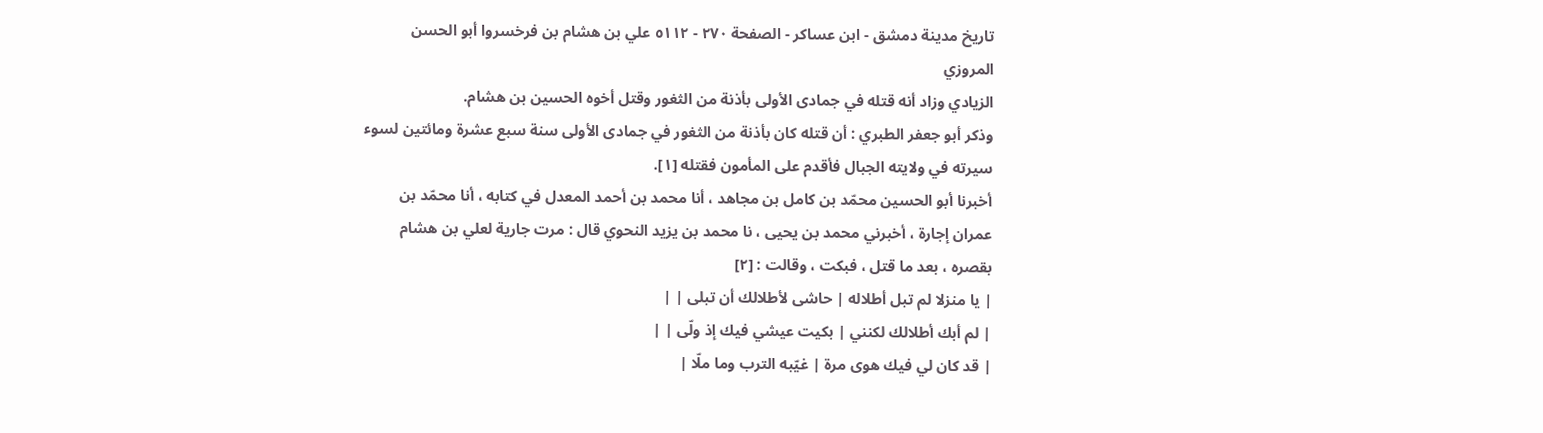تاريخ مدينة دمشق - ابن عساكر - الصفحة ٢٧٠ - ٥١١٢ علي بن هشام بن فرخسروا أبو الحسن المروزي
الزيادي وزاد أنه قتله في جمادى الأولى بأذنة من الثغور وقتل أخوه الحسين بن هشام.
وذكر أبو جعفر الطبري : أن قتله كان بأذنة من الثغور في جمادى الأولى سنة سبع عشرة ومائتين لسوء سيرته في ولايته الجبال فأقدم على المأمون فقتله [١].
أخبرنا أبو الحسين محمّد بن كامل بن مجاهد ، أنا محمد بن أحمد المعدل في كتابه ، أنا محمّد بن عمران إجارة ، أخبرني محمد بن يحيى ، نا محمد بن يزيد النحوي قال : مرت جارية لعلي بن هشام بقصره ، بعد ما قتل ، فبكت ، وقالت : [٢]
| يا منزلا لم تبل أطلاله | حاشى لأطلالك أن تبلى | |
| لم أبك أطلالك لكنني | بكيت عيشي فيك إذ ولّى | |
| قد كان لي فيك هوى مرة | غيّبه الترب وما ملّا |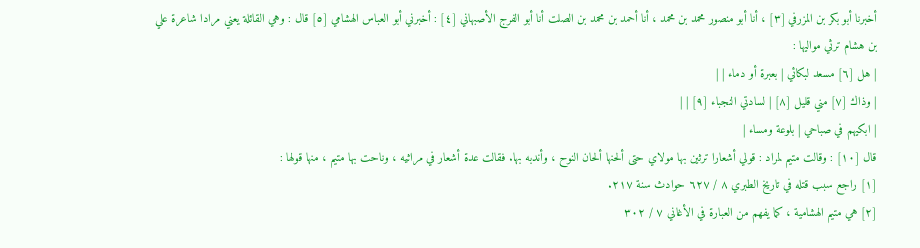أخبرنا أبو بكر بن المزرفي [٣] ، أنا أبو منصور محمد بن محمد ، أنا أحمد بن محمد بن الصلت أنا أبو الفرج الأصبهاني [٤] : أخبرني أبو العباس الهشامي [٥] قال : وهي القائلة يعني مرادا شاعرة علي بن هشام ترثي مواليها :
| هل [٦] مسعد لبكائي | بعبرة أو دماء | |
| وذاك [٧] مني قليل [٨] | لسادتي النجباء [٩] | |
| ابكيهم في صباحي | بلوعة ومساء |
قال [١٠] : وقالت متيم لمراد : قولي أشعارا ترثين بها مولاي حتى ألحنها ألحان النوح ، وأندبه بها. فقالت عدة أشعار في مراثيه ، وناحت بها متيم ، منها قولها :
[١] راجع سبب قتله في تاريخ الطبري ٨ / ٦٢٧ حوادث سنة ٢١٧.
[٢] هي متيم الهشامية ، كما يفهم من العبارة في الأغاني ٧ / ٣٠٢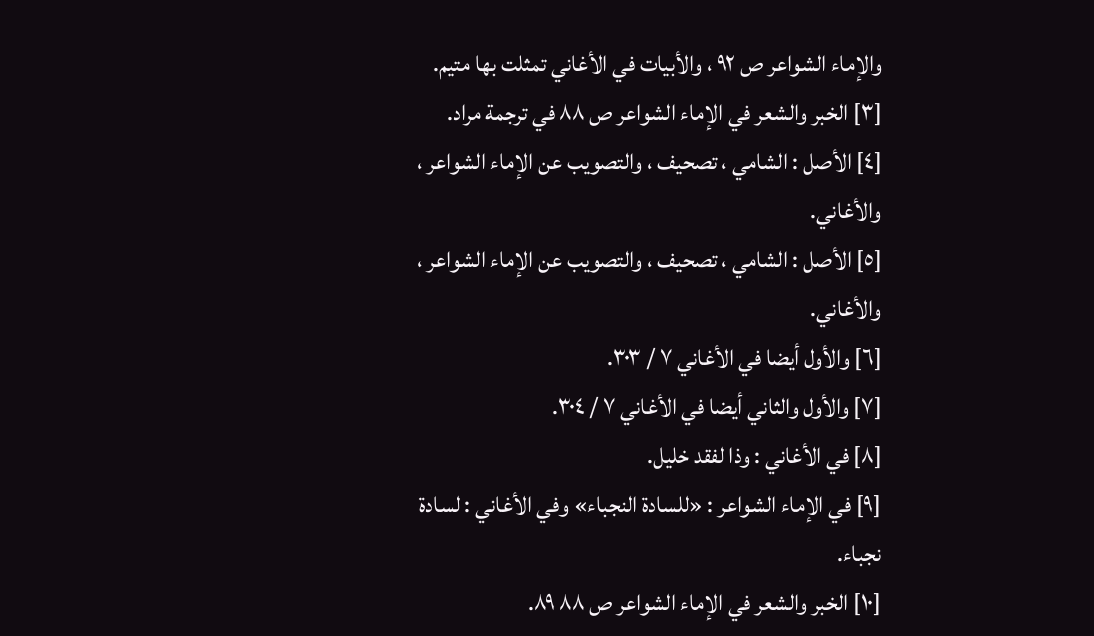والإماء الشواعر ص ٩٢ ، والأبيات في الأغاني تمثلت بها متيم.
[٣] الخبر والشعر في الإماء الشواعر ص ٨٨ في ترجمة مراد.
[٤] الأصل : الشامي ، تصحيف ، والتصويب عن الإماء الشواعر ، والأغاني.
[٥] الأصل : الشامي ، تصحيف ، والتصويب عن الإماء الشواعر ، والأغاني.
[٦] والأول أيضا في الأغاني ٧ / ٣٠٣.
[٧] والأول والثاني أيضا في الأغاني ٧ / ٣٠٤.
[٨] في الأغاني : وذا لفقد خليل.
[٩] في الإماء الشواعر : «للسادة النجباء» وفي الأغاني : لسادة نجباء.
[١٠] الخبر والشعر في الإماء الشواعر ص ٨٨ ٨٩.